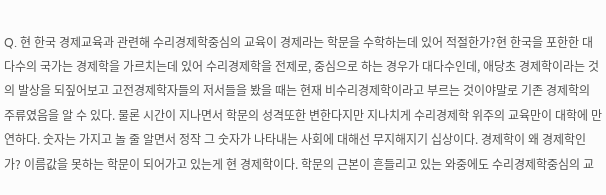Q. 현 한국 경제교육과 관련해 수리경제학중심의 교육이 경제라는 학문을 수학하는데 있어 적절한가?현 한국을 포한한 대다수의 국가는 경제학을 가르치는데 있어 수리경제학을 전제로, 중심으로 하는 경우가 대다수인데, 애당초 경제학이라는 것의 발상을 되짚어보고 고전경제학자들의 저서들을 봤을 때는 현재 비수리경제학이라고 부르는 것이야말로 기존 경제학의 주류였음을 알 수 있다. 물론 시간이 지나면서 학문의 성격또한 변한다지만 지나치게 수리경제학 위주의 교육만이 대학에 만연하다. 숫자는 가지고 놀 줄 알면서 정작 그 숫자가 나타내는 사회에 대해선 무지해지기 십상이다. 경제학이 왜 경제학인가? 이름값을 못하는 학문이 되어가고 있는게 현 경제학이다. 학문의 근본이 흔들리고 있는 와중에도 수리경제학중심의 교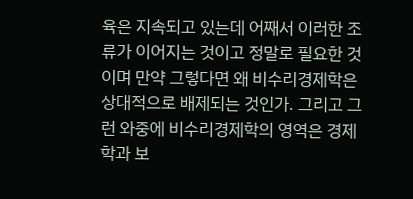육은 지속되고 있는데 어째서 이러한 조류가 이어지는 것이고 정말로 필요한 것이며 만약 그렇다면 왜 비수리경제학은 상대적으로 배제되는 것인가. 그리고 그런 와중에 비수리경제학의 영역은 경제학과 보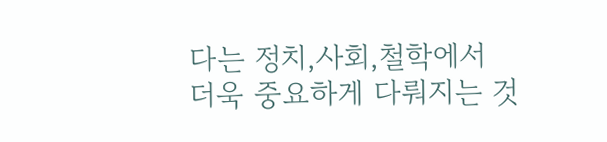다는 정치,사회,철학에서 더욱 중요하게 다뤄지는 것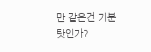만 같은건 기분탓인가?